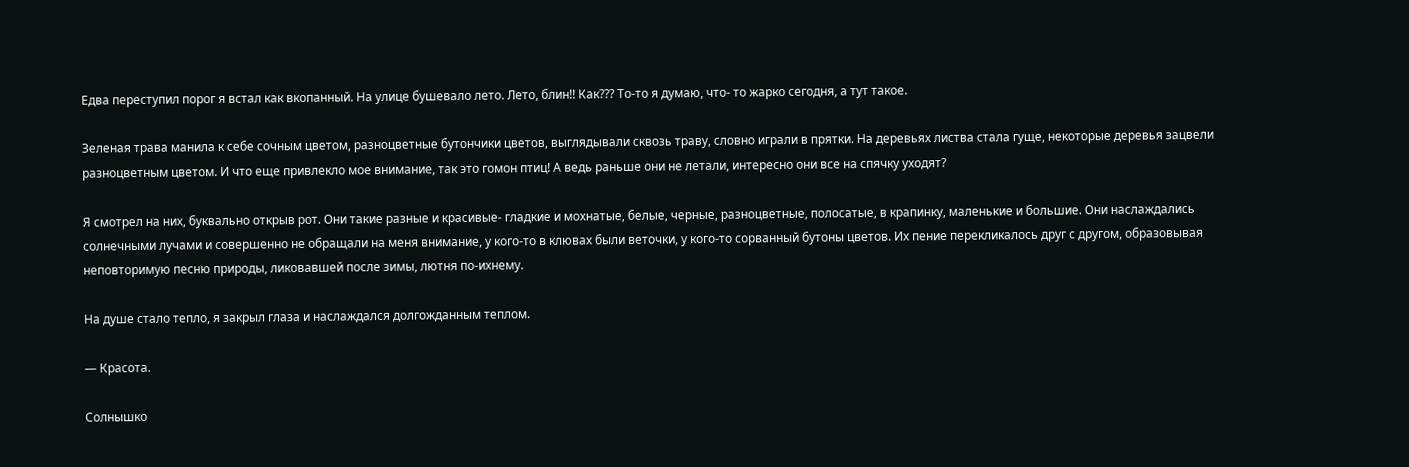Едва переступил порог я встал как вкопанный. На улице бушевало лето. Лето, блин!! Как??? То-то я думаю, что- то жарко сегодня, а тут такое.

Зеленая трава манила к себе сочным цветом, разноцветные бутончики цветов, выглядывали сквозь траву, словно играли в прятки. На деревьях листва стала гуще, некоторые деревья зацвели разноцветным цветом. И что еще привлекло мое внимание, так это гомон птиц! А ведь раньше они не летали, интересно они все на спячку уходят?

Я смотрел на них, буквально открыв рот. Они такие разные и красивые- гладкие и мохнатые, белые, черные, разноцветные, полосатые, в крапинку, маленькие и большие. Они наслаждались солнечными лучами и совершенно не обращали на меня внимание, у кого-то в клювах были веточки, у кого-то сорванный бутоны цветов. Их пение перекликалось друг с другом, образовывая неповторимую песню природы, ликовавшей после зимы, лютня по-ихнему.

На душе стало тепло, я закрыл глаза и наслаждался долгожданным теплом.

— Красота.

Солнышко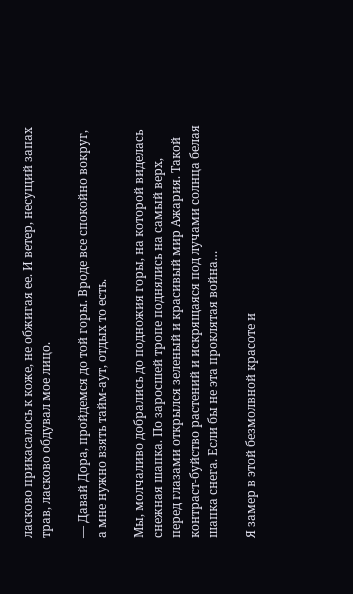ласково прикасалось к коже, не обжигая ее. И ветер, несущий запах трав, ласково обдувал мое лицо.

— Давай Дора, пройдемся до той горы. Вроде все спокойно вокруг, а мне нужно взять тайм-аут, отдых то есть.

Мы, молчаливо добрались до подножия горы, на которой виделась снежная шапка. По заросшей тропе поднялись на самый верх, перед глазами открылся зеленый и красивый мир Ажария. Такой контраст-буйство растений и искрящаяся под лучами солнца белая шапка снега. Если бы не эта проклятая война…

Я замер в этой безмолвной красоте и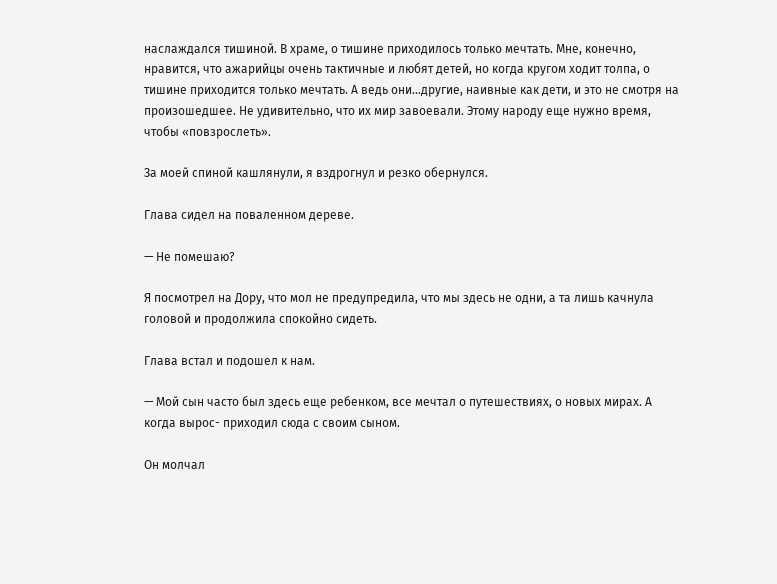наслаждался тишиной. В храме, о тишине приходилось только мечтать. Мне, конечно, нравится, что ажарийцы очень тактичные и любят детей, но когда кругом ходит толпа, о тишине приходится только мечтать. А ведь они…другие, наивные как дети, и это не смотря на произошедшее. Не удивительно, что их мир завоевали. Этому народу еще нужно время, чтобы «повзрослеть».

За моей спиной кашлянули, я вздрогнул и резко обернулся.

Глава сидел на поваленном дереве.

— Не помешаю?

Я посмотрел на Дору, что мол не предупредила, что мы здесь не одни, а та лишь качнула головой и продолжила спокойно сидеть.

Глава встал и подошел к нам.

— Мой сын часто был здесь еще ребенком, все мечтал о путешествиях, о новых мирах. А когда вырос- приходил сюда с своим сыном.

Он молчал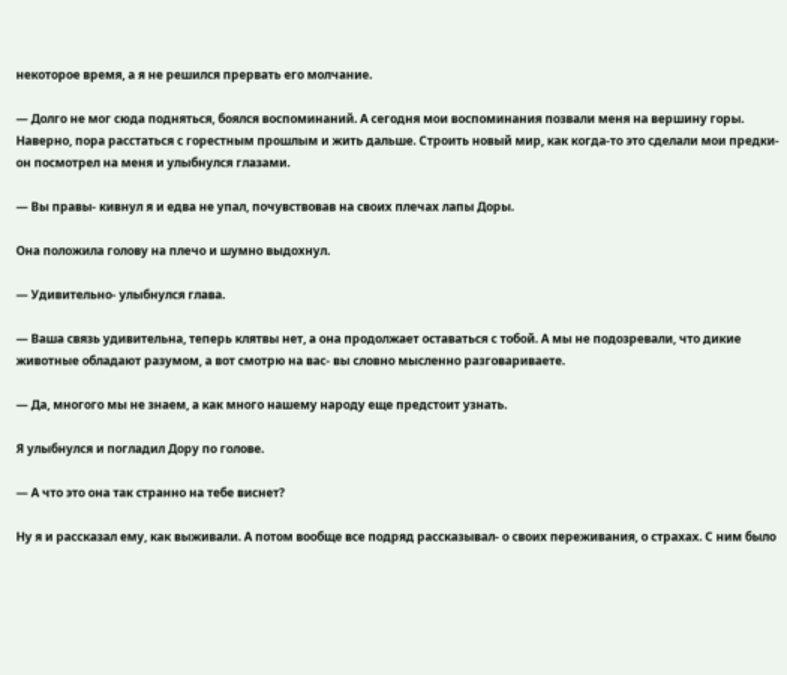некоторое время, а я не решился прервать его молчание.

— Долго не мог сюда подняться, боялся воспоминаний. А сегодня мои воспоминания позвали меня на вершину горы. Наверно, пора расстаться с горестным прошлым и жить дальше. Строить новый мир, как когда-то это сделали мои предки- он посмотрел на меня и улыбнулся глазами.

— Вы правы- кивнул я и едва не упал, почувствовав на своих плечах лапы Доры.

Она положила голову на плечо и шумно выдохнул.

— Удивительно- улыбнулся глава.

— Ваша связь удивительна, теперь клятвы нет, а она продолжает оставаться с тобой. А мы не подозревали, что дикие животные обладают разумом, а вот смотрю на вас- вы словно мысленно разговариваете.

— Да, многого мы не знаем, а как много нашему народу еще предстоит узнать.

Я улыбнулся и погладил Дору по голове.

— А что это она так странно на тебе виснет?

Ну я и рассказал ему, как выживали. А потом вообще все подряд рассказывал- о своих переживания, о страхах. С ним было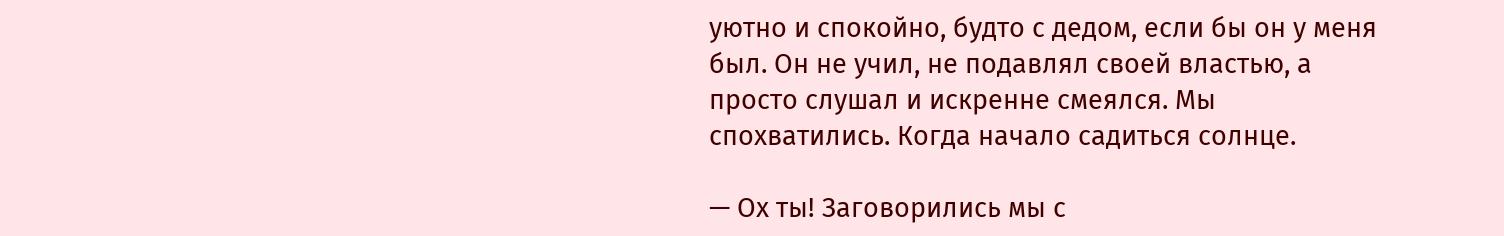уютно и спокойно, будто с дедом, если бы он у меня был. Он не учил, не подавлял своей властью, а просто слушал и искренне смеялся. Мы спохватились. Когда начало садиться солнце.

— Ох ты! Заговорились мы с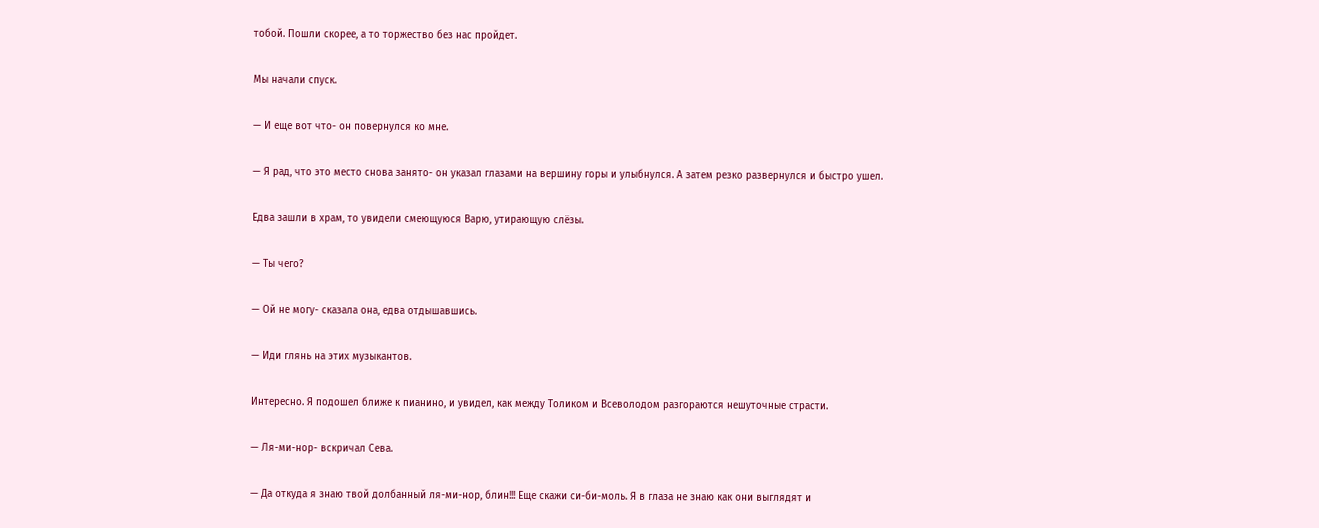тобой. Пошли скорее, а то торжество без нас пройдет.

Мы начали спуск.

— И еще вот что- он повернулся ко мне.

— Я рад, что это место снова занято- он указал глазами на вершину горы и улыбнулся. А затем резко развернулся и быстро ушел.

Едва зашли в храм, то увидели смеющуюся Варю, утирающую слёзы.

— Ты чего?

— Ой не могу- сказала она, едва отдышавшись.

— Иди глянь на этих музыкантов.

Интересно. Я подошел ближе к пианино, и увидел, как между Толиком и Всеволодом разгораются нешуточные страсти.

— Ля-ми-нор- вскричал Сева.

— Да откуда я знаю твой долбанный ля-ми-нор, блин!!! Еще скажи си-би-моль. Я в глаза не знаю как они выглядят и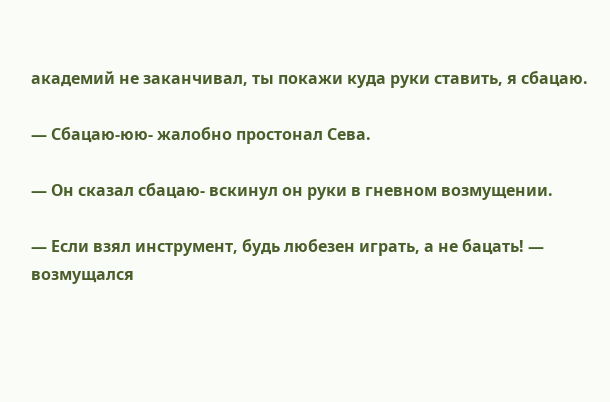академий не заканчивал, ты покажи куда руки ставить, я сбацаю.

— Сбацаю-юю- жалобно простонал Сева.

— Он сказал сбацаю- вскинул он руки в гневном возмущении.

— Если взял инструмент, будь любезен играть, а не бацать! — возмущался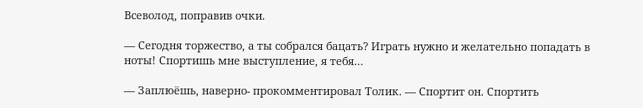Всеволод, поправив очки.

— Сегодня торжество, а ты собрался бацать? Играть нужно и желательно попадать в ноты! Спортишь мне выступление, я тебя…

— Заплюёшь, наверно- прокомментировал Толик. — Спортит он. Спортить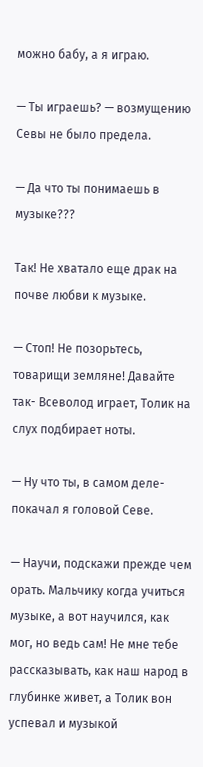можно бабу, а я играю.

— Ты играешь? — возмущению Севы не было предела.

— Да что ты понимаешь в музыке???

Так! Не хватало еще драк на почве любви к музыке.

— Стоп! Не позорьтесь, товарищи земляне! Давайте так- Всеволод играет, Толик на слух подбирает ноты.

— Ну что ты, в самом деле- покачал я головой Севе.

— Научи, подскажи прежде чем орать. Мальчику когда учиться музыке, а вот научился, как мог, но ведь сам! Не мне тебе рассказывать, как наш народ в глубинке живет, а Толик вон успевал и музыкой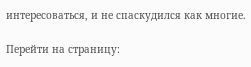интересоваться, и не спаскудился как многие.

Перейти на страницу: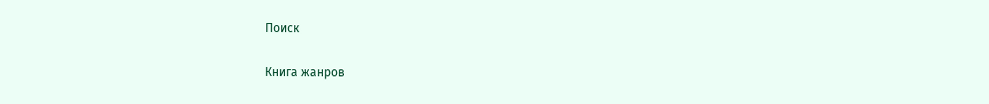Поиск

Книга жанров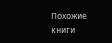Похожие книги